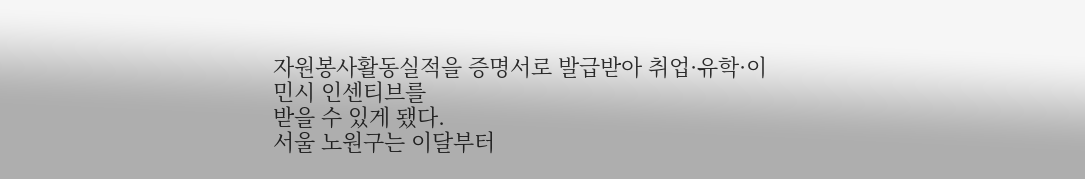자원봉사활동실적을 증명서로 발급받아 취업·유학·이민시 인센티브를
받을 수 있게 됐다.
서울 노원구는 이달부터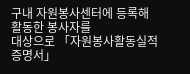구내 자원봉사센터에 등록해 활동한 봉사자를
대상으로 「자원봉사활동실적 증명서」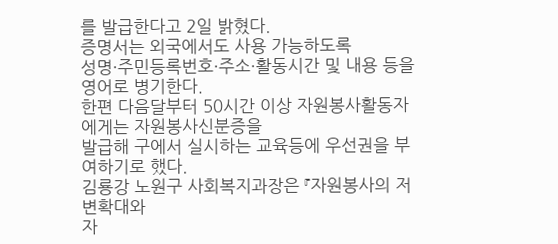를 발급한다고 2일 밝혔다.
증명서는 외국에서도 사용 가능하도록
성명·주민등록번호·주소·활동시간 및 내용 등을 영어로 병기한다.
한편 다음달부터 50시간 이상 자원봉사활동자에게는 자원봉사신분증을
발급해 구에서 실시하는 교육등에 우선권을 부여하기로 했다.
김룡강 노원구 사회복지과장은 『자원봉사의 저변확대와
자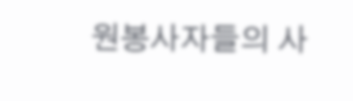원봉사자들의 사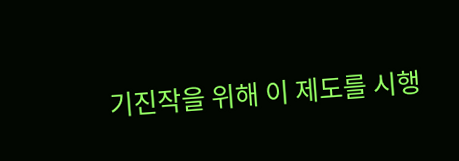기진작을 위해 이 제도를 시행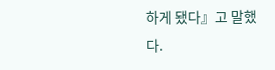하게 됐다』고 말했다.